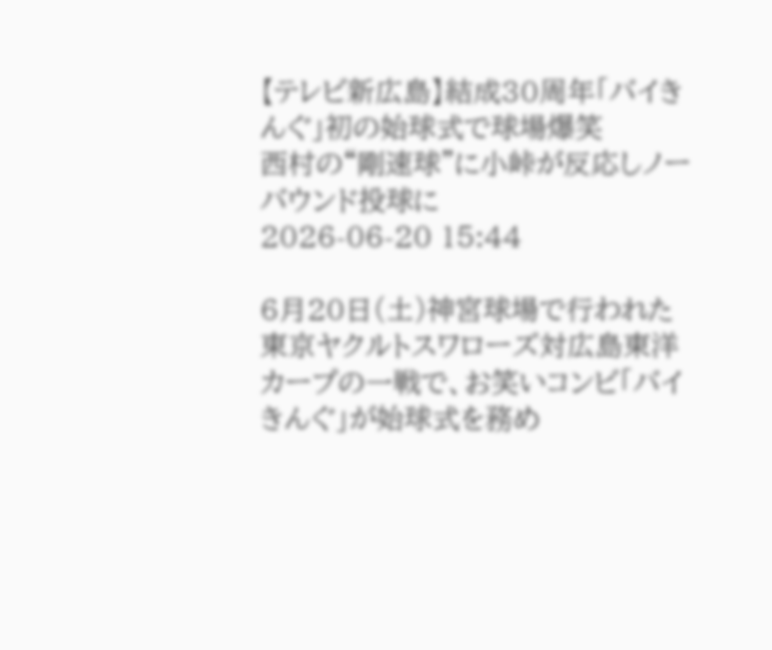【テレビ新広島】結成30周年「バイきんぐ」初の始球式で球場爆笑
西村の“剛速球”に小峠が反応しノーバウンド投球に
2026-06-20 15:44

6月20日(土)神宮球場で行われた東京ヤクルトスワローズ対広島東洋カープの一戦で、お笑いコンビ「バイきんぐ」が始球式を務め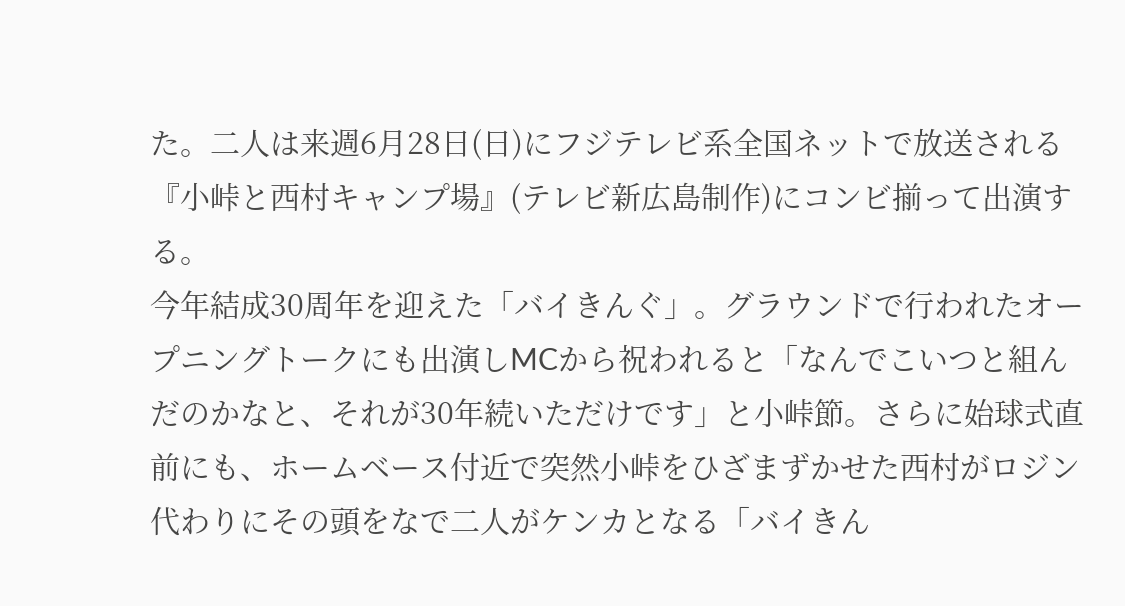た。二人は来週6月28日(日)にフジテレビ系全国ネットで放送される『小峠と西村キャンプ場』(テレビ新広島制作)にコンビ揃って出演する。
今年結成30周年を迎えた「バイきんぐ」。グラウンドで行われたオープニングトークにも出演しMCから祝われると「なんでこいつと組んだのかなと、それが30年続いただけです」と小峠節。さらに始球式直前にも、ホームベース付近で突然小峠をひざまずかせた西村がロジン代わりにその頭をなで二人がケンカとなる「バイきん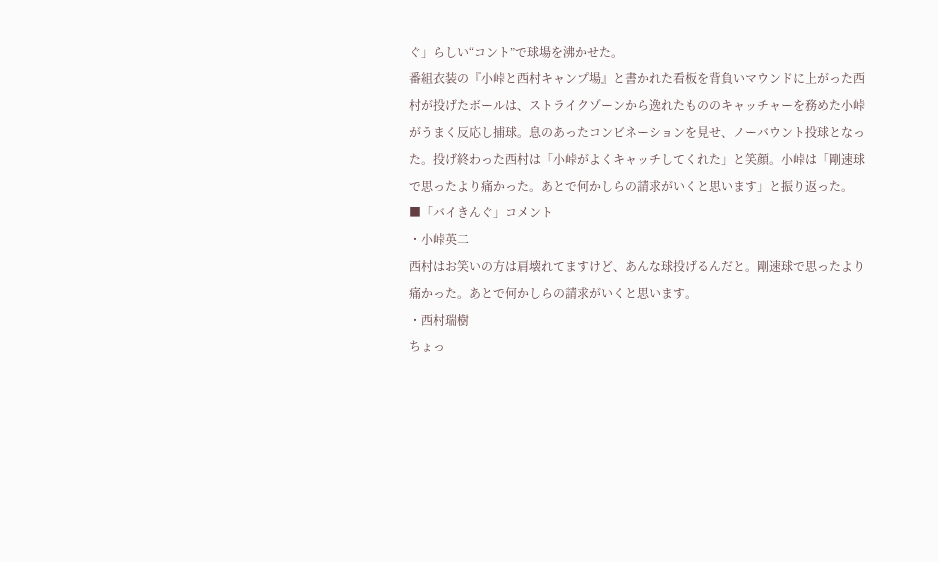ぐ」らしい“コント”で球場を沸かせた。
番組衣装の『小峠と西村キャンプ場』と書かれた看板を背負いマウンドに上がった西村が投げたボールは、ストライクゾーンから逸れたもののキャッチャーを務めた小峠がうまく反応し捕球。息のあったコンビネーションを見せ、ノーバウント投球となった。投げ終わった西村は「小峠がよくキャッチしてくれた」と笑顔。小峠は「剛速球で思ったより痛かった。あとで何かしらの請求がいくと思います」と振り返った。
■「バイきんぐ」コメント
・小峠英二
西村はお笑いの方は肩壊れてますけど、あんな球投げるんだと。剛速球で思ったより痛かった。あとで何かしらの請求がいくと思います。
・西村瑞樹
ちょっ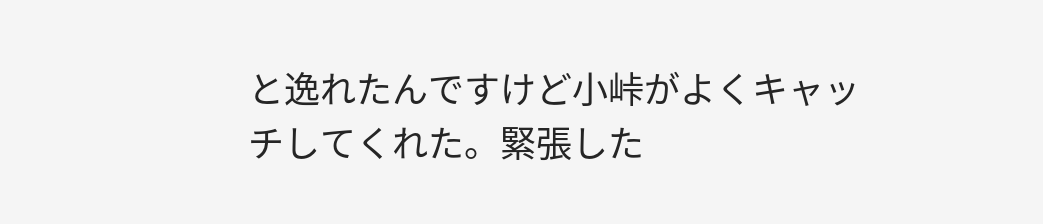と逸れたんですけど小峠がよくキャッチしてくれた。緊張した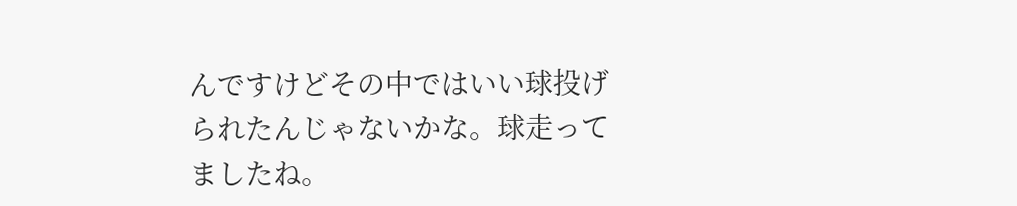んですけどその中ではいい球投げられたんじゃないかな。球走ってましたね。